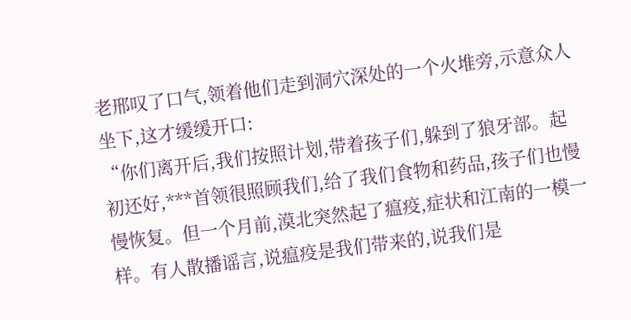老邢叹了口气,领着他们走到洞穴深处的一个火堆旁,示意众人坐下,这才缓缓开口:
“你们离开后,我们按照计划,带着孩子们,躲到了狼牙部。起初还好,***首领很照顾我们,给了我们食物和药品,孩子们也慢慢恢复。但一个月前,漠北突然起了瘟疫,症状和江南的一模一样。有人散播谣言,说瘟疫是我们带来的,说我们是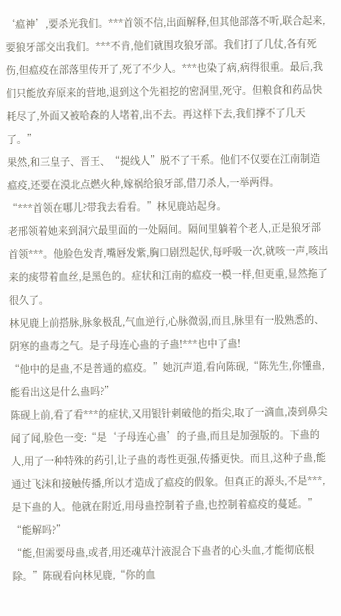‘瘟神’,要杀光我们。***首领不信,出面解释,但其他部落不听,联合起来,要狼牙部交出我们。***不肯,他们就围攻狼牙部。我们打了几仗,各有死伤,但瘟疫在部落里传开了,死了不少人。***也染了病,病得很重。最后,我们只能放弃原来的营地,退到这个先祖挖的密洞里,死守。但粮食和药品快耗尽了,外面又被哈森的人堵着,出不去。再这样下去,我们撑不了几天了。”
果然,和三皇子、晋王、“提线人”脱不了干系。他们不仅要在江南制造瘟疫,还要在漠北点燃火种,嫁祸给狼牙部,借刀杀人,一举两得。
“***首领在哪儿?带我去看看。”林见鹿站起身。
老邢领着她来到洞穴最里面的一处隔间。隔间里躺着个老人,正是狼牙部首领***。他脸色发青,嘴唇发紫,胸口剧烈起伏,每呼吸一次,就咳一声,咳出来的痰带着血丝,是黑色的。症状和江南的瘟疫一模一样,但更重,显然拖了很久了。
林见鹿上前搭脉,脉象极乱,气血逆行,心脉微弱,而且,脉里有一股熟悉的、阴寒的蛊毒之气。是子母连心蛊的子蛊!***也中了蛊!
“他中的是蛊,不是普通的瘟疫。”她沉声道,看向陈砚,“陈先生,你懂蛊,能看出这是什么蛊吗?”
陈砚上前,看了看***的症状,又用银针刺破他的指尖,取了一滴血,凑到鼻尖闻了闻,脸色一变:“是‘子母连心蛊’的子蛊,而且是加强版的。下蛊的人,用了一种特殊的药引,让子蛊的毒性更强,传播更快。而且,这种子蛊,能通过飞沫和接触传播,所以才造成了瘟疫的假象。但真正的源头,不是***,是下蛊的人。他就在附近,用母蛊控制着子蛊,也控制着瘟疫的蔓延。”
“能解吗?”
“能,但需要母蛊,或者,用还魂草汁液混合下蛊者的心头血,才能彻底根除。”陈砚看向林见鹿,“你的血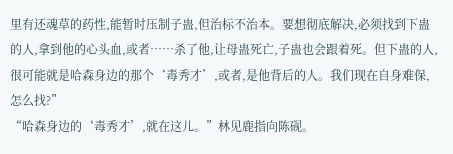里有还魂草的药性,能暂时压制子蛊,但治标不治本。要想彻底解决,必须找到下蛊的人,拿到他的心头血,或者……杀了他,让母蛊死亡,子蛊也会跟着死。但下蛊的人,很可能就是哈森身边的那个‘毒秀才’,或者,是他背后的人。我们现在自身难保,怎么找?”
“哈森身边的‘毒秀才’,就在这儿。”林见鹿指向陈砚。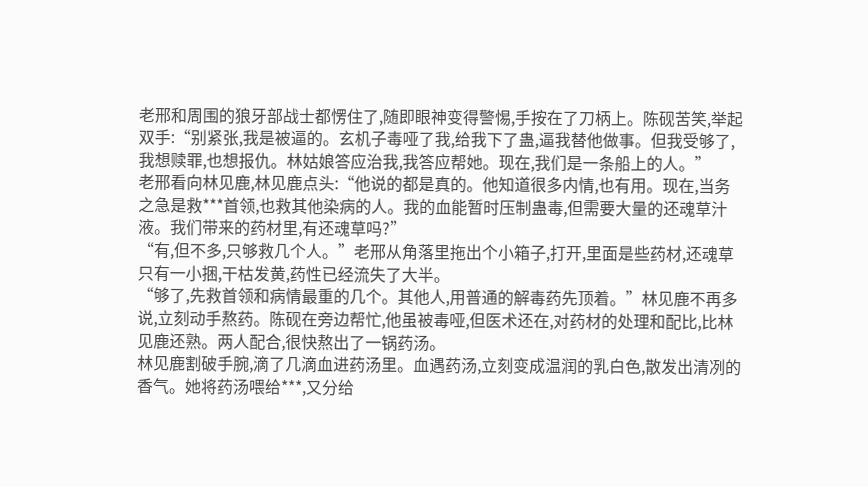老邢和周围的狼牙部战士都愣住了,随即眼神变得警惕,手按在了刀柄上。陈砚苦笑,举起双手:“别紧张,我是被逼的。玄机子毒哑了我,给我下了蛊,逼我替他做事。但我受够了,我想赎罪,也想报仇。林姑娘答应治我,我答应帮她。现在,我们是一条船上的人。”
老邢看向林见鹿,林见鹿点头:“他说的都是真的。他知道很多内情,也有用。现在,当务之急是救***首领,也救其他染病的人。我的血能暂时压制蛊毒,但需要大量的还魂草汁液。我们带来的药材里,有还魂草吗?”
“有,但不多,只够救几个人。”老邢从角落里拖出个小箱子,打开,里面是些药材,还魂草只有一小捆,干枯发黄,药性已经流失了大半。
“够了,先救首领和病情最重的几个。其他人,用普通的解毒药先顶着。”林见鹿不再多说,立刻动手熬药。陈砚在旁边帮忙,他虽被毒哑,但医术还在,对药材的处理和配比,比林见鹿还熟。两人配合,很快熬出了一锅药汤。
林见鹿割破手腕,滴了几滴血进药汤里。血遇药汤,立刻变成温润的乳白色,散发出清冽的香气。她将药汤喂给***,又分给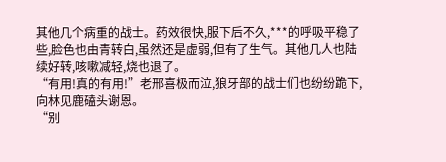其他几个病重的战士。药效很快,服下后不久,***的呼吸平稳了些,脸色也由青转白,虽然还是虚弱,但有了生气。其他几人也陆续好转,咳嗽减轻,烧也退了。
“有用!真的有用!”老邢喜极而泣,狼牙部的战士们也纷纷跪下,向林见鹿磕头谢恩。
“别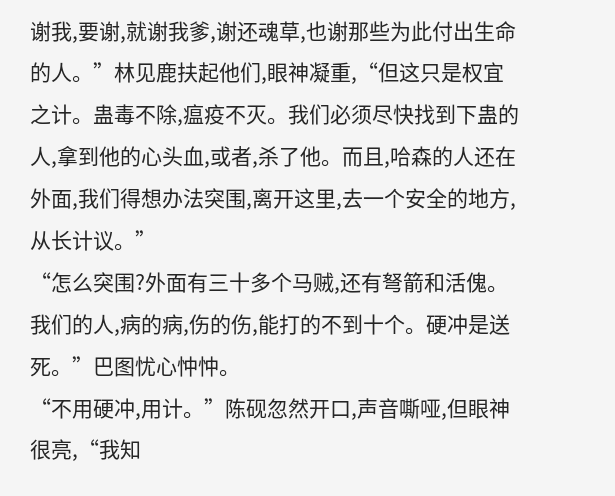谢我,要谢,就谢我爹,谢还魂草,也谢那些为此付出生命的人。”林见鹿扶起他们,眼神凝重,“但这只是权宜之计。蛊毒不除,瘟疫不灭。我们必须尽快找到下蛊的人,拿到他的心头血,或者,杀了他。而且,哈森的人还在外面,我们得想办法突围,离开这里,去一个安全的地方,从长计议。”
“怎么突围?外面有三十多个马贼,还有弩箭和活傀。我们的人,病的病,伤的伤,能打的不到十个。硬冲是送死。”巴图忧心忡忡。
“不用硬冲,用计。”陈砚忽然开口,声音嘶哑,但眼神很亮,“我知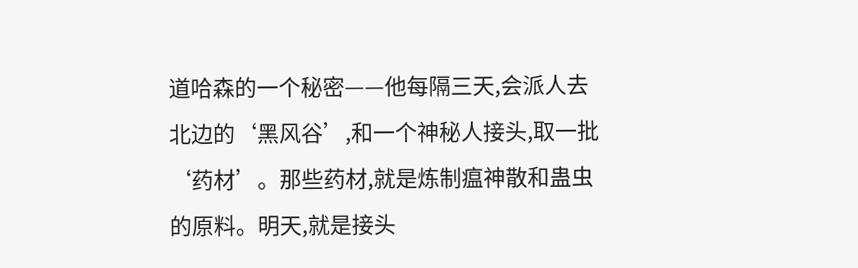道哈森的一个秘密——他每隔三天,会派人去北边的‘黑风谷’,和一个神秘人接头,取一批‘药材’。那些药材,就是炼制瘟神散和蛊虫的原料。明天,就是接头